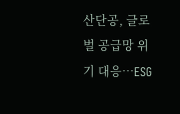산단공, 글로벌 공급망 위기 대응…ESG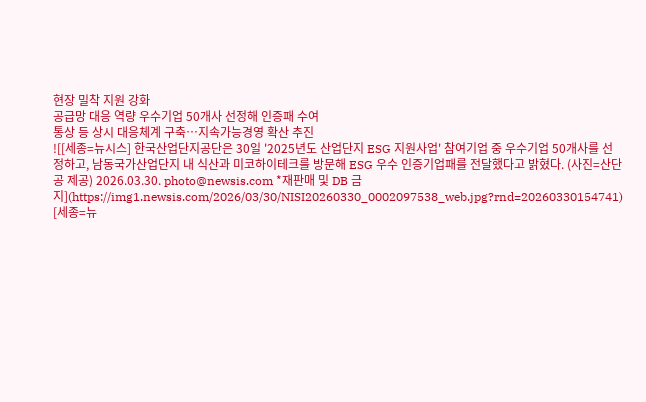현장 밀착 지원 강화
공급망 대응 역량 우수기업 50개사 선정해 인증패 수여
통상 등 상시 대응체계 구축…지속가능경영 확산 추진
![[세종=뉴시스] 한국산업단지공단은 30일 '2025년도 산업단지 ESG 지원사업' 참여기업 중 우수기업 50개사를 선정하고, 남동국가산업단지 내 식산과 미코하이테크를 방문해 ESG 우수 인증기업패를 전달했다고 밝혔다. (사진=산단공 제공) 2026.03.30. photo@newsis.com *재판매 및 DB 금지](https://img1.newsis.com/2026/03/30/NISI20260330_0002097538_web.jpg?rnd=20260330154741)
[세종=뉴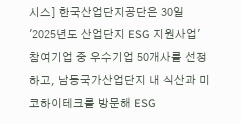시스] 한국산업단지공단은 30일 '2025년도 산업단지 ESG 지원사업' 참여기업 중 우수기업 50개사를 선정하고, 남동국가산업단지 내 식산과 미코하이테크를 방문해 ESG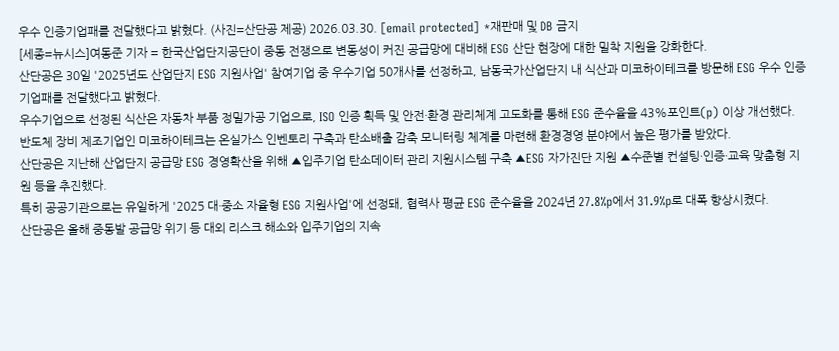우수 인증기업패를 전달했다고 밝혔다. (사진=산단공 제공) 2026.03.30. [email protected] *재판매 및 DB 금지
[세종=뉴시스]여동준 기자 = 한국산업단지공단이 중동 전쟁으로 변동성이 커진 공급망에 대비해 ESG 산단 현장에 대한 밀착 지원을 강화한다.
산단공은 30일 '2025년도 산업단지 ESG 지원사업' 참여기업 중 우수기업 50개사를 선정하고, 남동국가산업단지 내 식산과 미코하이테크를 방문해 ESG 우수 인증기업패를 전달했다고 밝혔다.
우수기업으로 선정된 식산은 자동차 부품 정밀가공 기업으로, ISO 인증 획득 및 안전·환경 관리체계 고도화를 통해 ESG 준수율을 43%포인트(p) 이상 개선했다.
반도체 장비 제조기업인 미코하이테크는 온실가스 인벤토리 구축과 탄소배출 감축 모니터링 체계를 마련해 환경경영 분야에서 높은 평가를 받았다.
산단공은 지난해 산업단지 공급망 ESG 경영확산을 위해 ▲입주기업 탄소데이터 관리 지원시스템 구축 ▲ESG 자가진단 지원 ▲수준별 컨설팅·인증·교육 맞춤형 지원 등을 추진했다.
특히 공공기관으로는 유일하게 '2025 대·중소 자율형 ESG 지원사업'에 선정돼, 협력사 평균 ESG 준수율을 2024년 27.8%p에서 31.9%p로 대폭 향상시켰다.
산단공은 올해 중동발 공급망 위기 등 대외 리스크 해소와 입주기업의 지속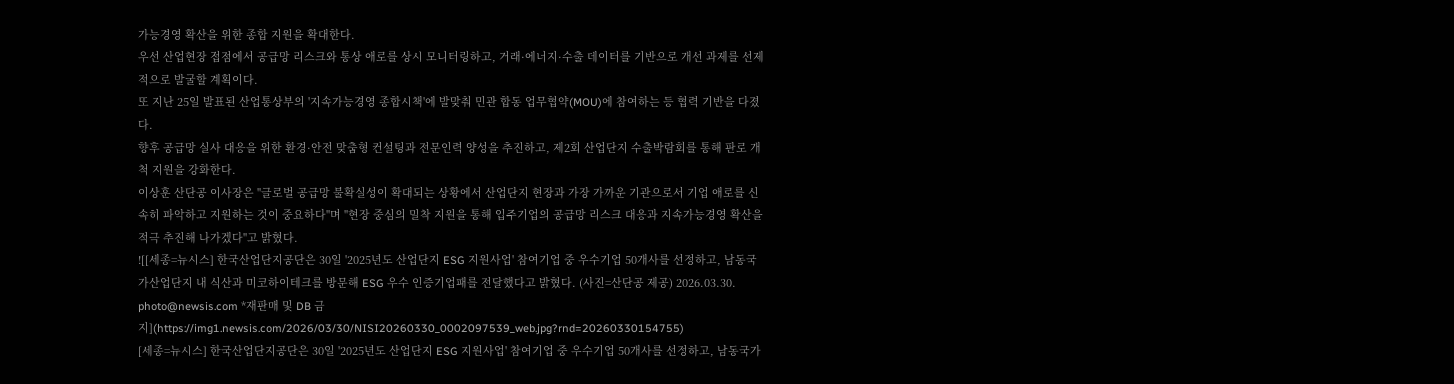가능경영 확산을 위한 종합 지원을 확대한다.
우선 산업현장 접점에서 공급망 리스크와 통상 애로를 상시 모니터링하고, 거래·에너지·수출 데이터를 기반으로 개선 과제를 선제적으로 발굴할 계획이다.
또 지난 25일 발표된 산업통상부의 '지속가능경영 종합시책'에 발맞춰 민관 합동 업무협약(MOU)에 참여하는 등 협력 기반을 다졌다.
향후 공급망 실사 대응을 위한 환경·안전 맞춤형 컨설팅과 전문인력 양성을 추진하고, 제2회 산업단지 수출박람회를 통해 판로 개척 지원을 강화한다.
이상훈 산단공 이사장은 "글로벌 공급망 불확실성이 확대되는 상황에서 산업단지 현장과 가장 가까운 기관으로서 기업 애로를 신속히 파악하고 지원하는 것이 중요하다"며 "현장 중심의 밀착 지원을 통해 입주기업의 공급망 리스크 대응과 지속가능경영 확산을 적극 추진해 나가겠다"고 밝혔다.
![[세종=뉴시스] 한국산업단지공단은 30일 '2025년도 산업단지 ESG 지원사업' 참여기업 중 우수기업 50개사를 선정하고, 남동국가산업단지 내 식산과 미코하이테크를 방문해 ESG 우수 인증기업패를 전달했다고 밝혔다. (사진=산단공 제공) 2026.03.30. photo@newsis.com *재판매 및 DB 금지](https://img1.newsis.com/2026/03/30/NISI20260330_0002097539_web.jpg?rnd=20260330154755)
[세종=뉴시스] 한국산업단지공단은 30일 '2025년도 산업단지 ESG 지원사업' 참여기업 중 우수기업 50개사를 선정하고, 남동국가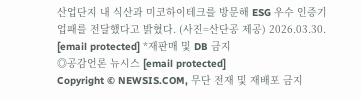산업단지 내 식산과 미코하이테크를 방문해 ESG 우수 인증기업패를 전달했다고 밝혔다. (사진=산단공 제공) 2026.03.30. [email protected] *재판매 및 DB 금지
◎공감언론 뉴시스 [email protected]
Copyright © NEWSIS.COM, 무단 전재 및 재배포 금지